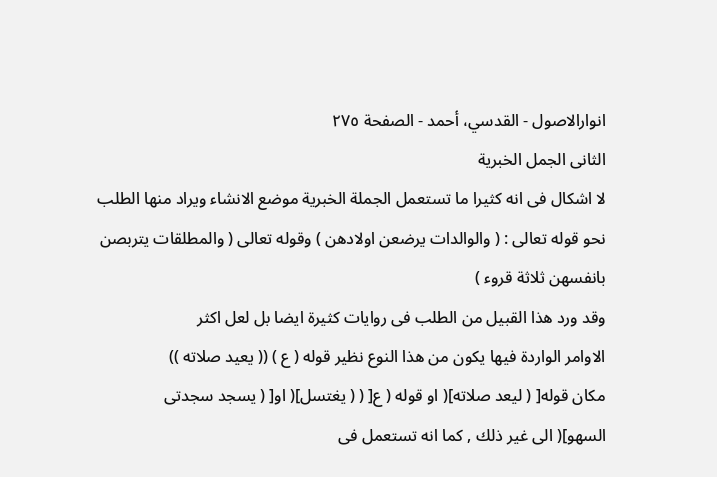انوارالاصول - القدسي، أحمد - الصفحة ٢٧٥
الثانى الجمل الخبرية
لا اشكال فى انه كثيرا ما تستعمل الجملة الخبرية موضع الانشاء ويراد منها الطلب نحو قوله تعالى : ( والوالدات يرضعن اولادهن ) وقوله تعالى ( والمطلقات يتربصن بانفسهن ثلاثة قروء )
وقد ورد هذا القبيل من الطلب فى روايات كثيرة ايضا بل لعل اكثر
الاوامر الواردة فيها يكون من هذا النوع نظير قوله ( ع ) (( يعيد صلاته ))
مكان قوله[ ( ليعد صلاته]( او قوله ( ع[ ( ( يغتسل]( او[ ( يسجد سجدتى
السهو]( الى غير ذلك , كما انه تستعمل فى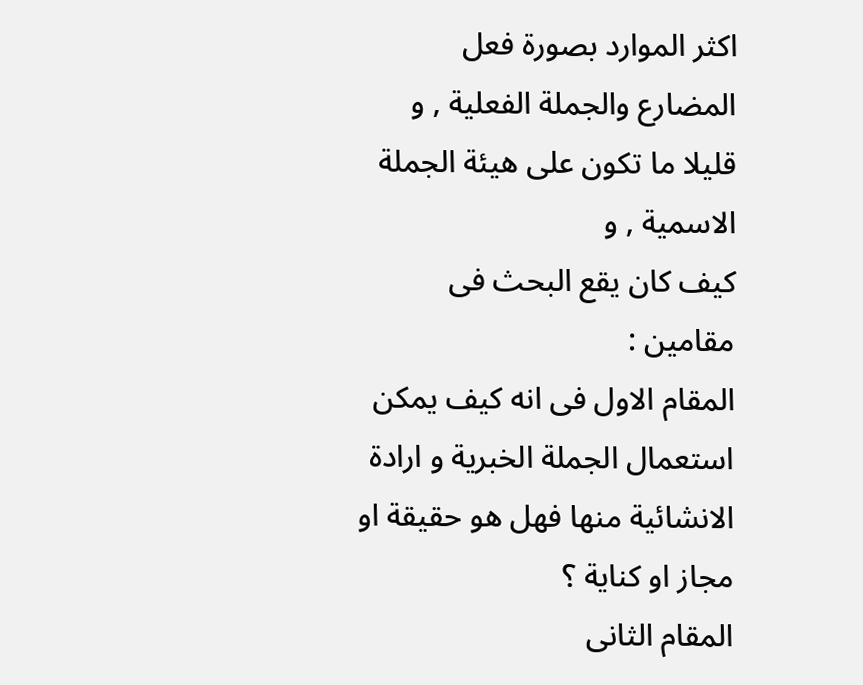اكثر الموارد بصورة فعل
المضارع والجملة الفعلية , و قليلا ما تكون على هيئة الجملة الاسمية , و
كيف كان يقع البحث فى مقامين :
المقام الاول فى انه كيف يمكن استعمال الجملة الخبرية و ارادة الانشائية منها فهل هو حقيقة او مجاز او كناية ؟
المقام الثانى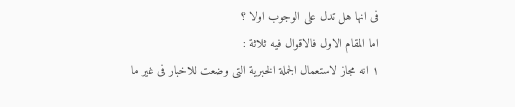فى انها هل تدل على الوجوب اولا ؟
اما المقام الاول فالاقوال فيه ثلاثة :
١ انه مجاز لاستعمال الجملة الخبرية التى وضعت للاخبار فى غير ما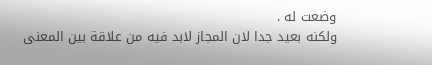وضعت له .
ولكنه بعيد جدا لان المجاز لابد فيه من علاقة بين المعنى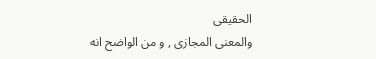الحقيقى
والمعنى المجازى , و من الواضح انه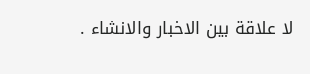لا علاقة بين الاخبار والانشاء .